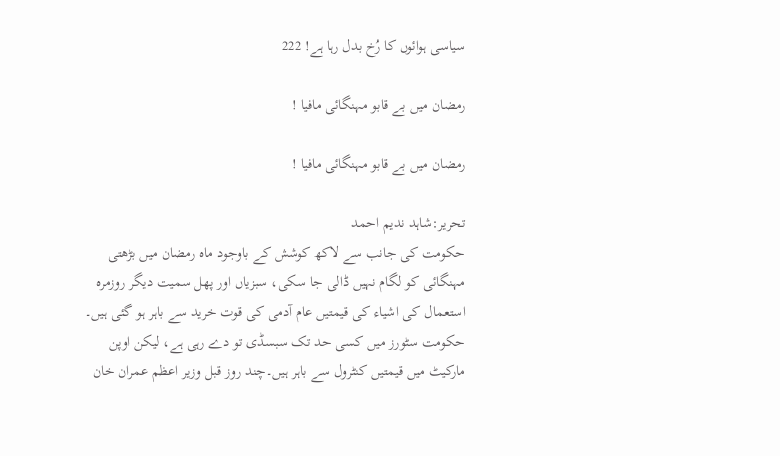سیاسی ہوائوں کا رُخ بدل رہا ہے! 222

رمضان میں بے قابو مہنگائی مافیا !

رمضان میں بے قابو مہنگائی مافیا !

تحریر:شاہد ندیم احمد
حکومت کی جانب سے لاکھ کوشش کے باوجود ماہ رمضان میں بڑھتی مہنگائی کو لگام نہیں ڈالی جا سکی، سبزیاں اور پھل سمیت دیگر روزمرہ استعمال کی اشیاء کی قیمتیں عام آدمی کی قوت خرید سے باہر ہو گئی ہیں۔ حکومت سٹورز میں کسی حد تک سبسڈی تو دے رہی ہے، لیکن اوپن مارکیٹ میں قیمتیں کنٹرول سے باہر ہیں۔چند روز قبل وزیر اعظم عمران خان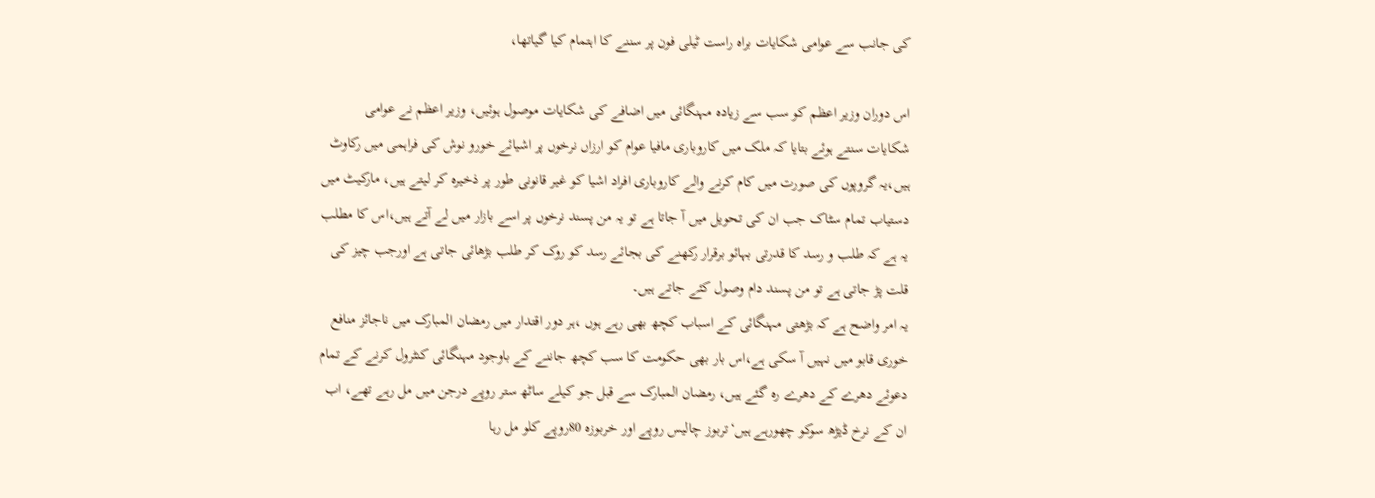کی جانب سے عوامی شکایات براہ راست ٹیلی فون پر سننے کا اہتمام کیا گیاتھا،

اس دوران وزیر اعظم کو سب سے زیادہ مہنگائی میں اضافے کی شکایات موصول ہوئیں، وزیر اعظم نے عوامی شکایات سنتے ہوئے بتایا کہ ملک میں کاروباری مافیا عوام کو ارزاں نرخوں پر اشیائے خورو نوش کی فراہمی میں رکاوٹ ہیں،یہ گروپوں کی صورت میں کام کرنے والے کاروباری افراد اشیا کو غیر قانونی طور پر ذخیرہ کر لیتے ہیں، مارکیٹ میں دستیاب تمام سٹاک جب ان کی تحویل میں آ جاتا ہے تو یہ من پسند نرخوں پر اسے بازار میں لے آتے ہیں،اس کا مطلب یہ ہے کہ طلب و رسد کا قدرتی بہائو برقرار رکھنے کی بجائے رسد کو روک کر طلب بڑھائی جاتی ہے اورجب چیز کی قلت پڑ جاتی ہے تو من پسند دام وصول کئے جاتے ہیں۔
یہ امر واضح ہے کہ بڑھتی مہنگائی کے اسباب کچھ بھی رہے ہوں ،ہر دور اقتدار میں رمضان المبارک میں ناجائز منافع خوری قابو میں نہیں آ سکی ہے،اس بار بھی حکومت کا سب کچھ جاننے کے باوجود مہنگائی کنٹرول کرنے کے تمام دعوئے دھرے کے دھرے رہ گئے ہیں، رمضان المبارک سے قبل جو کیلے ساٹھ ستر روپے درجن میں مل رہے تھے، اب ان کے نرخ ڈیڑھ سوکو چھورہے ہیں‘تربوز چالیس روپے اور خربوزہ 80روپے کلو مل رہا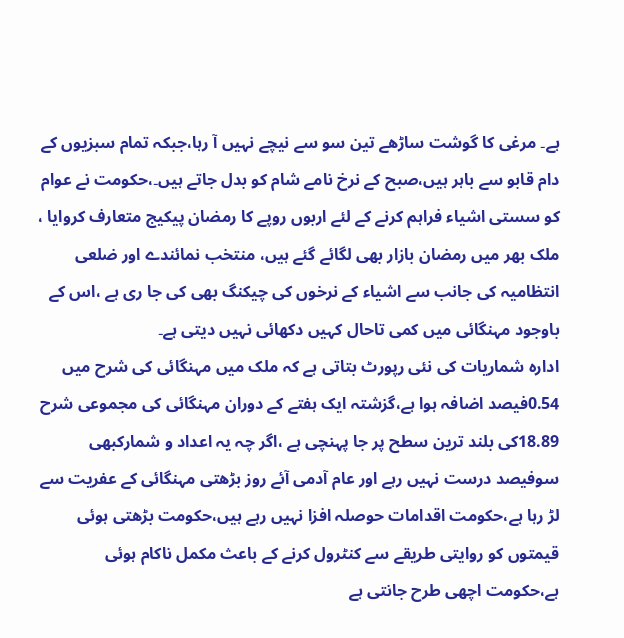ہے۔ مرغی کا گوشت ساڑھے تین سو سے نیچے نہیں آ رہا،جبکہ تمام سبزیوں کے دام قابو سے باہر ہیں،صبح کے نرخ نامے شام کو بدل جاتے ہیں۔،حکومت نے عوام کو سستی اشیاء فراہم کرنے کے لئے اربوں روپے کا رمضان پیکیج متعارف کروایا ، ملک بھر میں رمضان بازار بھی لگائے گئے ہیں، منتخب نمائندے اور ضلعی انتظامیہ کی جانب سے اشیاء کے نرخوں کی چیکنگ بھی کی جا ری ہے ،اس کے باوجود مہنگائی میں کمی تاحال کہیں دکھائی نہیں دیتی ہے۔
ادارہ شماریات کی نئی رپورٹ بتاتی ہے کہ ملک میں مہنگائی کی شرح میں 0.54فیصد اضافہ ہوا ہے،گزشتہ ایک ہفتے کے دوران مہنگائی کی مجموعی شرح 18.89کی بلند ترین سطح پر جا پہنچی ہے ،اگر چہ یہ اعداد و شمارکبھی سوفیصد درست نہیں رہے اور عام آدمی آئے روز بڑھتی مہنگائی کے عفریت سے لڑ رہا ہے،حکومت اقدامات حوصلہ افزا نہیں رہے ہیں،حکومت بڑھتی ہوئی قیمتوں کو روایتی طریقے سے کنٹرول کرنے کے باعث مکمل ناکام ہوئی ہے،حکومت اچھی طرح جانتی ہے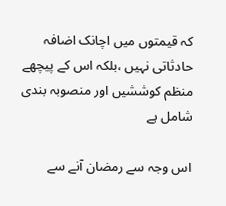کہ قیمتوں میں اچانک اضافہ حادثاتی نہیں ،بلکہ اس کے پیچھے منظم کوششیں اور منصوبہ بندی شامل ہے

اس وجہ سے رمضان آنے سے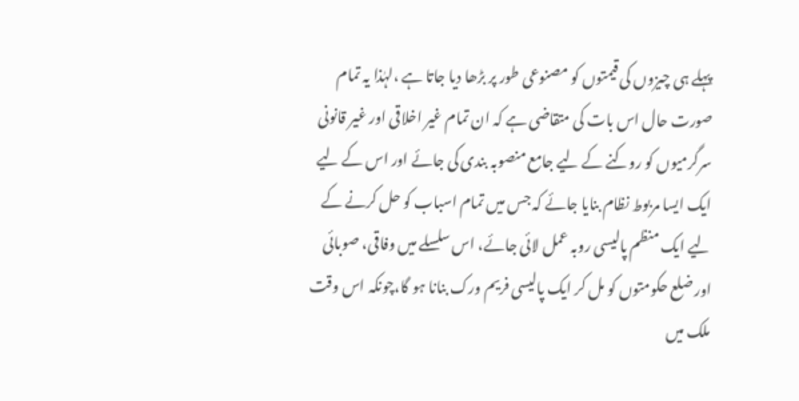پہلے ہی چیزوں کی قیمتوں کو مصنوعی طور پر بڑھا دیا جاتا ہے ،لہٰذا یہ تمام صورت حال اس بات کی متقاضی ہے کہ ان تمام غیر اخلاقی اور غیر قانونی سرگرمیوں کو روکنے کے لیے جامع منصوبہ بندی کی جائے اور اس کے لیے ایک ایسا مربوط نظام بنایا جائے کہ جس میں تمام اسباب کو حل کرنے کے لیے ایک منظم پالیسی روبہ عمل لائی جائے، اس سلسلے میں وفاقی، صوبائی اور ضلع حکومتوں کو مل کر ایک پالیسی فریم ورک بنانا ہو گا،چونکہ اس وقت ملک میں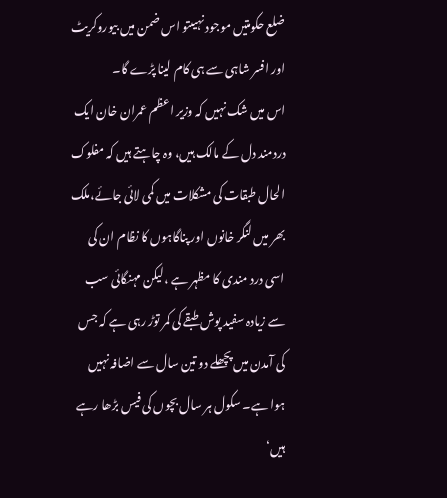ضلع حکومتیں موجود نہیںتو اس ضمن میں بیوروکریٹ اور افسر شاہی سے ہی کام لینا پڑے گا۔
اس میں شک نہیں کہ وزیر اعظم عمران خان ایک دردمند دل کے مالک ہیں، وہ چاہتے ہیں کہ مفلوک الحال طبقات کی مشکلات میں کمی لائی جائے،ملک بھر میں لنگر خانوں اور پناگاہوں کا نظام ان کی اسی درد مندی کا مظہر ہے ،لیکن مہنگائی سب سے زیادہ سفید پوش طبقے کی کمر توڑ رہی ہے کہ جس کی آمدن میں پچھلے دو تین سال سے اضافہ نہیں ہوا ہے۔ سکول ہر سال بچوں کی فیس بڑھا رہے ہیں‘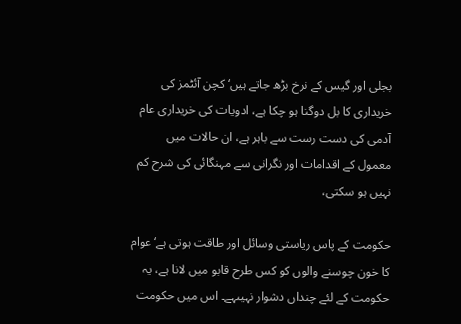بجلی اور گیس کے نرخ بڑھ جاتے ہیں‘ کچن آئٹمز کی خریداری کا بل دوگنا ہو چکا ہے، ادویات کی خریداری عام آدمی کی دست رست سے باہر ہے، ان حالات میں معمول کے اقدامات اور نگرانی سے مہنگائی کی شرح کم نہیں ہو سکتی،

حکومت کے پاس ریاستی وسائل اور طاقت ہوتی ہے‘ عوام کا خون چوسنے والوں کو کس طرح قابو میں لانا ہے، یہ حکومت کے لئے چنداں دشوار نہیںہے۔ اس میں حکومت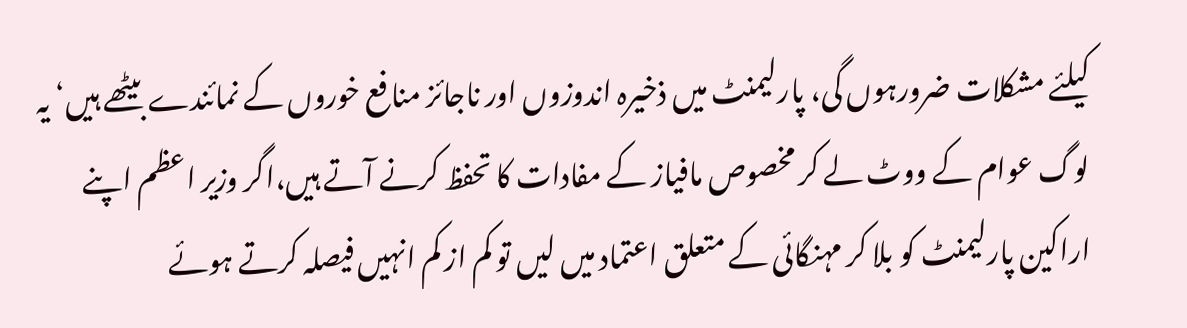کیلئے مشکلات ضرورہوں گی، پارلیمنٹ میں ذخیرہ اندوزوں اور ناجائز منافع خوروں کے نمائندے بیٹھے ہیں‘ یہ لوگ عوام کے ووٹ لے کر مخصوص مافیاز کے مفادات کا تحفظ کرنے آتے ہیں،اگر وزیر اعظم اپنے اراکین پارلیمنٹ کو بلا کر مہنگائی کے متعلق اعتماد میں لیں تو کم از کم انہیں فیصلہ کرتے ہوئے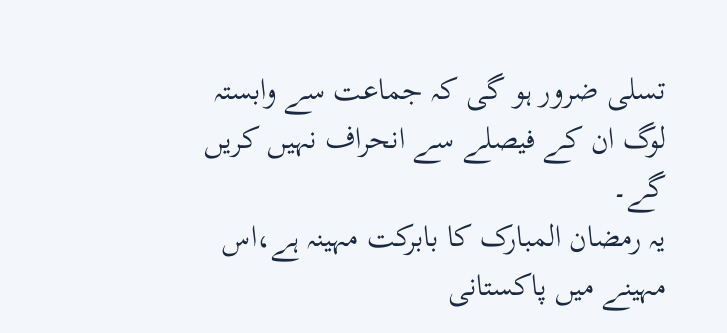تسلی ضرور ہو گی کہ جماعت سے وابستہ لوگ ان کے فیصلے سے انحراف نہیں کریں گے۔
یہ رمضان المبارک کا بابرکت مہینہ ہے،اس مہینے میں پاکستانی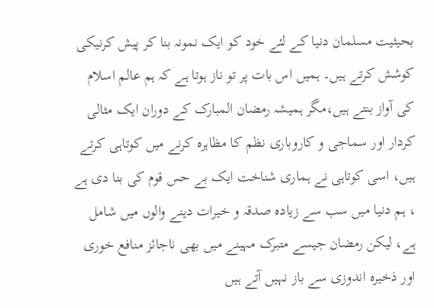بحیثیت مسلمان دنیا کے لئے خود کو ایک نمونہ بنا کر پیش کرنیکی کوشش کرتے ہیں۔ ہمیں اس بات پر تو ناز ہوتا ہے کہ ہم عالم اسلام کی آواز بنتے ہیں،مگر ہمیشہ رمضان المبارک کے دوران ایک مثالی کردار اور سماجی و کاروباری نظم کا مظاہرہ کرنے میں کوتاہی کرتے ہیں، اسی کوتاہی نے ہماری شناخت ایک بے حس قوم کی بنا دی ہے ، ہم دنیا میں سب سے زیادہ صدقہ و خیرات دینے والوں میں شامل ہے، لیکن رمضان جیسے متبرک مہینے میں بھی ناجائز منافع خوری اور ذخیرہ اندوزی سے باز نہیں آتے ہیں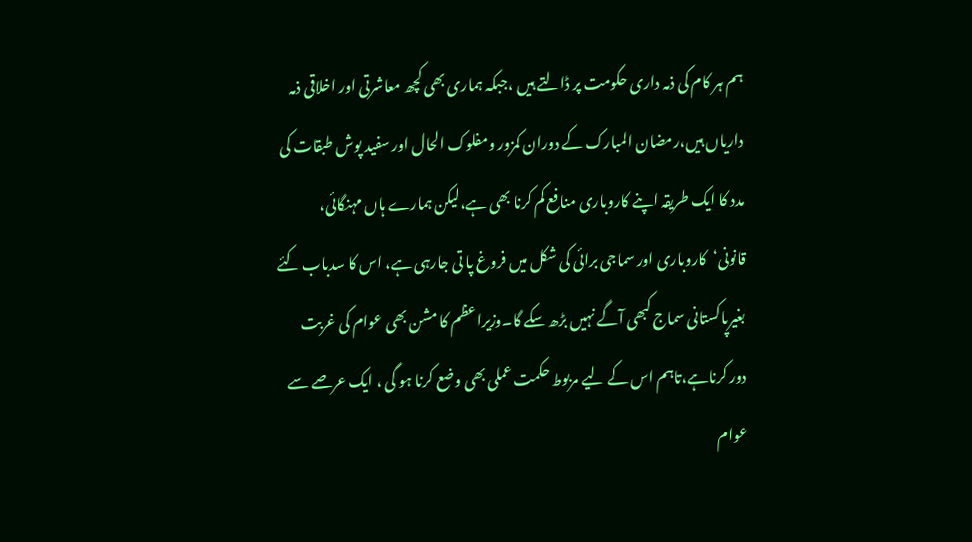ہم ہر کام کی ذمہ داری حکومت پر ڈالتے ہیں ،جبکہ ہماری بھی کچھ معاشرتی اور اخلاقی ذمہ داریاں ہیں،رمضان المبارک کے دوران کمزور ومفلوک الحال اور سفید پوش طبقات کی مدد کا ایک طریقہ اپنے کاروباری منافع کم کرنا بھی ہے،لیکن ہمارے ہاں مہنگائی، قانونی‘کاروباری اور سماجی برائی کی شکل میں فروغ پا تی جارہی ہے، اس کا سدباب کئے بغیرپاکستانی سماج کبھی آگے نہیں بڑھ سکے گا۔وزیراعظم کا مشن بھی عوام کی غربت دور کرناہے،تاہم اس کے لیے مربوط حکمت عملی بھی وضع کرنا ہو گی ، ایک عرصے سے عوام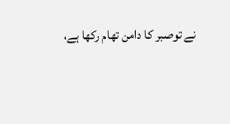نے توصبر کا دامن تھام رکھا ہے،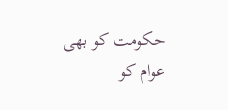حکومت کو بھی عوام کو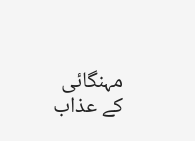مہنگائی کے عذاب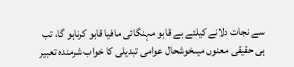سے نجات دلانے کیلئے بے قابو مہنگائی مافیا قابو کرناہو گا، تب ہی حقیقی معنوں میںخوشحال عوامی تبدیلی کا خواب شرمندہ تعبیر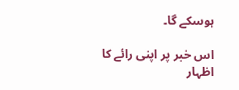ہوسکے گا۔

اس خبر پر اپنی رائے کا اظہار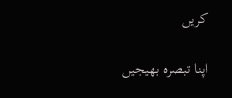کریں

اپنا تبصرہ بھیجیں